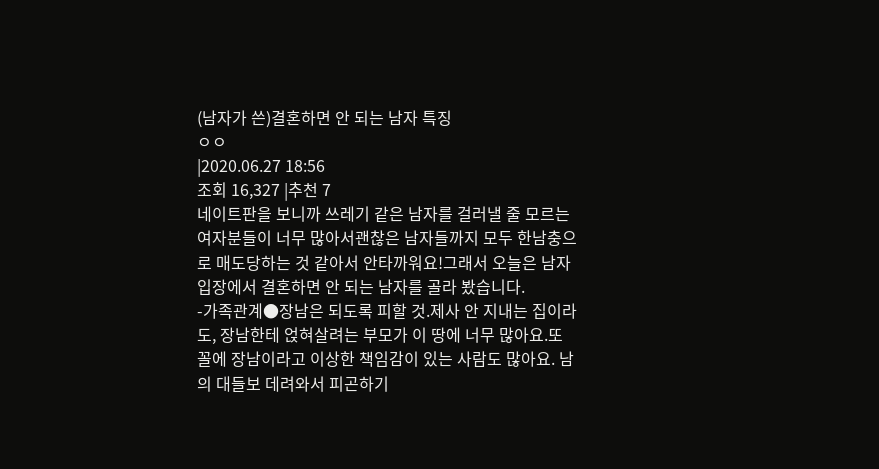(남자가 쓴)결혼하면 안 되는 남자 특징
ㅇㅇ
|2020.06.27 18:56
조회 16,327 |추천 7
네이트판을 보니까 쓰레기 같은 남자를 걸러낼 줄 모르는 여자분들이 너무 많아서괜찮은 남자들까지 모두 한남충으로 매도당하는 것 같아서 안타까워요!그래서 오늘은 남자 입장에서 결혼하면 안 되는 남자를 골라 봤습니다.
-가족관계●장남은 되도록 피할 것.제사 안 지내는 집이라도, 장남한테 얹혀살려는 부모가 이 땅에 너무 많아요.또 꼴에 장남이라고 이상한 책임감이 있는 사람도 많아요. 남의 대들보 데려와서 피곤하기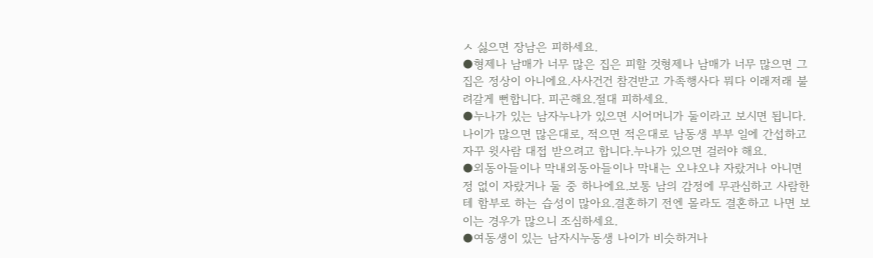ㅅ 싫으면 장남은 피하세요.
●형제나 남매가 너무 많은 집은 피할 것형제나 남매가 너무 많으면 그 집은 정상이 아니에요.사사건건 참견받고 가족행사다 뭐다 이래저래 불려갈게 뻔합니다. 피곤해요.절대 피하세요.
●누나가 있는 남자누나가 있으면 시어머니가 둘이라고 보시면 됩니다. 나이가 많으면 많은대로, 적으면 적은대로 남동생 부부 일에 간섭하고 자꾸 윗사람 대접 받으려고 합니다.누나가 있으면 걸러야 해요.
●외동아들이나 막내외동아들이나 막내는 오냐오냐 자랐거나 아니면 정 없이 자랐거나 둘 중 하나에요.보통 남의 감정에 무관심하고 사람한테 함부로 하는 습성이 많아요.결혼하기 전엔 몰라도 결혼하고 나면 보이는 경우가 많으니 조심하세요.
●여동생이 있는 남자시누동생 나이가 비슷하거나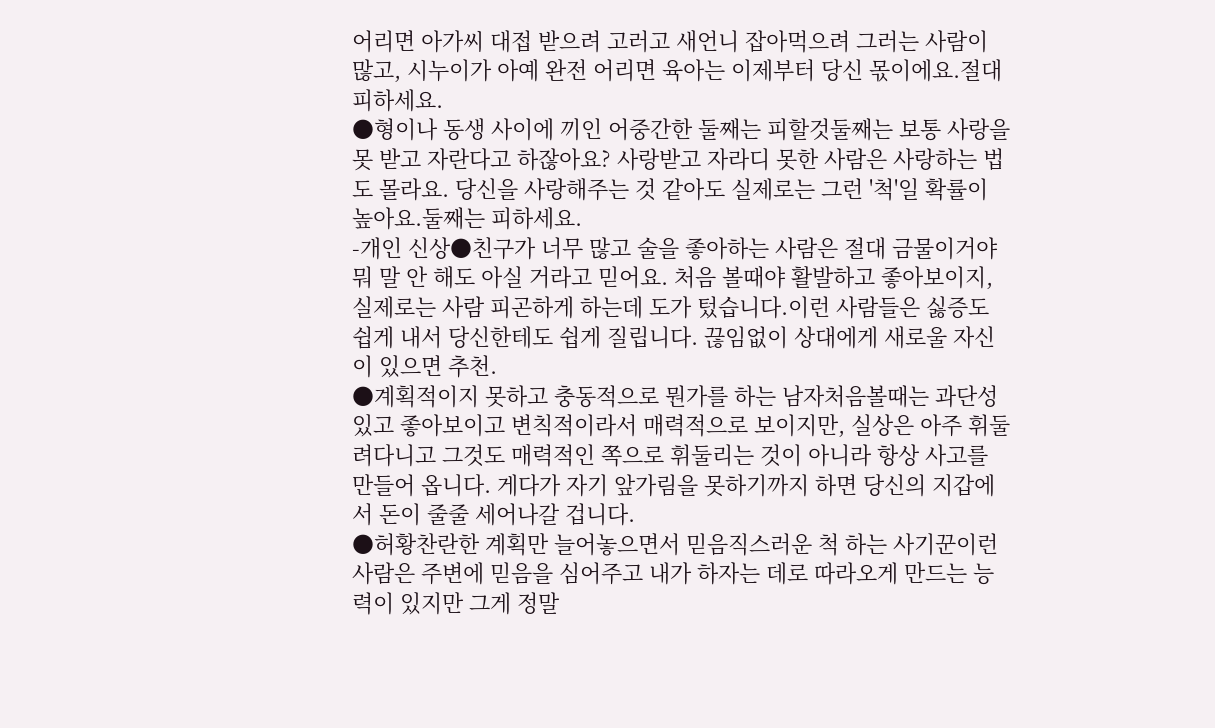어리면 아가씨 대접 받으려 고러고 새언니 잡아먹으려 그러는 사람이 많고, 시누이가 아예 완전 어리면 육아는 이제부터 당신 몫이에요.절대 피하세요.
●형이나 동생 사이에 끼인 어중간한 둘째는 피할것둘째는 보통 사랑을 못 받고 자란다고 하잖아요? 사랑받고 자라디 못한 사람은 사랑하는 법도 몰라요. 당신을 사랑해주는 것 같아도 실제로는 그런 '척'일 확률이 높아요.둘째는 피하세요.
-개인 신상●친구가 너무 많고 술을 좋아하는 사람은 절대 금물이거야 뭐 말 안 해도 아실 거라고 믿어요. 처음 볼때야 활발하고 좋아보이지, 실제로는 사람 피곤하게 하는데 도가 텄습니다.이런 사람들은 싫증도 쉽게 내서 당신한테도 쉽게 질립니다. 끊임없이 상대에게 새로울 자신이 있으면 추천.
●계획적이지 못하고 충동적으로 뭔가를 하는 남자처음볼때는 과단성 있고 좋아보이고 변칙적이라서 매력적으로 보이지만, 실상은 아주 휘둘려다니고 그것도 매력적인 쪽으로 휘둘리는 것이 아니라 항상 사고를 만들어 옵니다. 게다가 자기 앞가림을 못하기까지 하면 당신의 지갑에서 돈이 줄줄 세어나갈 겁니다.
●허황찬란한 계획만 늘어놓으면서 믿음직스러운 척 하는 사기꾼이런 사람은 주변에 믿음을 심어주고 내가 하자는 데로 따라오게 만드는 능력이 있지만 그게 정말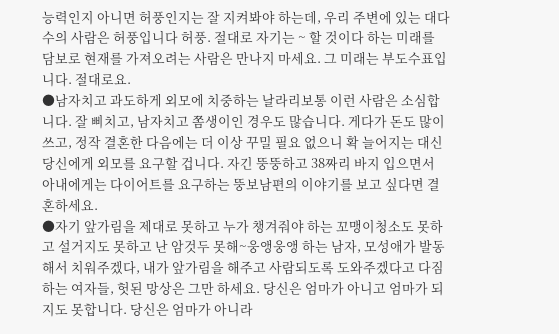능력인지 아니면 허풍인지는 잘 지켜봐야 하는데, 우리 주변에 있는 대다수의 사람은 허풍입니다 허풍. 절대로 자기는 ~ 할 것이다 하는 미래를 담보로 현재를 가져오려는 사람은 만나지 마세요. 그 미래는 부도수표입니다. 절대로요.
●남자치고 과도하게 외모에 치중하는 날라리보통 이런 사람은 소심합니다. 잘 삐치고, 남자치고 쫌생이인 경우도 많습니다. 게다가 돈도 많이 쓰고, 정작 결혼한 다음에는 더 이상 꾸밀 필요 없으니 확 늘어지는 대신 당신에게 외모를 요구할 겁니다. 자긴 뚱뚱하고 38짜리 바지 입으면서 아내에게는 다이어트를 요구하는 뚱보남편의 이야기를 보고 싶다면 결혼하세요.
●자기 앞가림을 제대로 못하고 누가 챙겨줘야 하는 꼬맹이청소도 못하고 설거지도 못하고 난 암것두 못해~웅앵웅앵 하는 남자, 모성애가 발동해서 치워주겠다, 내가 앞가림을 해주고 사람되도록 도와주겠다고 다짐하는 여자들, 헛된 망상은 그만 하세요. 당신은 엄마가 아니고 엄마가 되지도 못합니다. 당신은 엄마가 아니라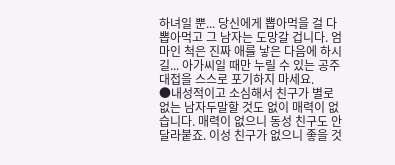하녀일 뿐... 당신에게 뽑아먹을 걸 다 뽑아먹고 그 남자는 도망갈 겁니다. 엄마인 척은 진짜 애를 낳은 다음에 하시길... 아가씨일 때만 누릴 수 있는 공주대접을 스스로 포기하지 마세요.
●내성적이고 소심해서 친구가 별로 없는 남자두말할 것도 없이 매력이 없습니다. 매력이 없으니 동성 친구도 안 달라붙죠. 이성 친구가 없으니 좋을 것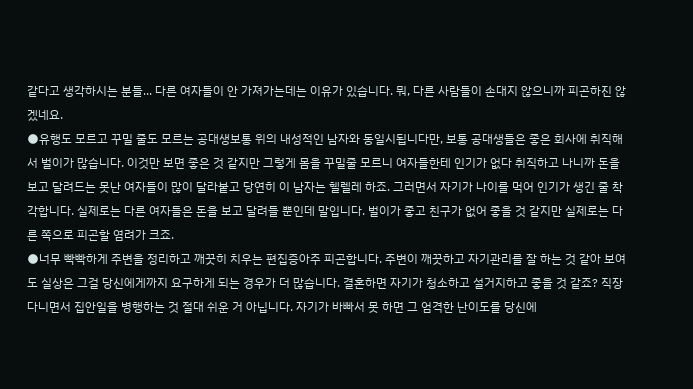같다고 생각하시는 분들... 다른 여자들이 안 가져가는데는 이유가 있습니다. 뭐, 다른 사람들이 손대지 않으니까 피곤하진 않겠네요.
●유행도 모르고 꾸밀 줄도 모르는 공대생보통 위의 내성적인 남자와 동일시됩니다만, 보통 공대생들은 좋은 회사에 취직해서 벌이가 많습니다. 이것만 보면 좋은 것 같지만 그렇게 몸을 꾸밀줄 모르니 여자들한테 인기가 없다 취직하고 나니까 돈을 보고 달려드는 못난 여자들이 많이 달라붙고 당연히 이 남자는 헬렐레 하죠. 그러면서 자기가 나이를 먹어 인기가 생긴 줄 착각합니다. 실제로는 다른 여자들은 돈을 보고 달려들 뿐인데 말입니다. 벌이가 좋고 친구가 없어 좋을 것 같지만 실제로는 다른 쪽으로 피곤할 염려가 크죠.
●너무 빡빡하게 주변을 정리하고 깨끗히 치우는 편집증아주 피곤합니다. 주변이 깨끗하고 자기관리를 잘 하는 것 같아 보여도 실상은 그걸 당신에게까지 요구하게 되는 경우가 더 많습니다. 결혼하면 자기가 청소하고 설거지하고 좋을 것 같죠? 직장 다니면서 집안일을 병행하는 것 절대 쉬운 거 아닙니다. 자기가 바빠서 못 하면 그 엄격한 난이도를 당신에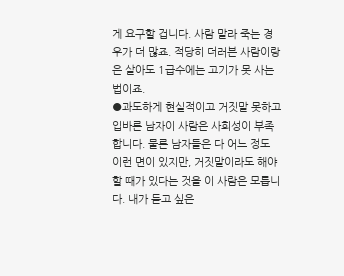게 요구할 겁니다. 사람 말라 죽는 경우가 더 많죠. 적당히 더러븐 사람이랑은 살아도 1급수에는 고기가 못 사는 법이죠.
●과도하게 현실적이고 거짓말 못하고 입바른 남자이 사람은 사회성이 부족합니다. 물론 남자들은 다 어느 정도 이런 면이 있지만, 거짓말이라도 해야 할 때가 있다는 것을 이 사람은 모릅니다. 내가 듣고 싶은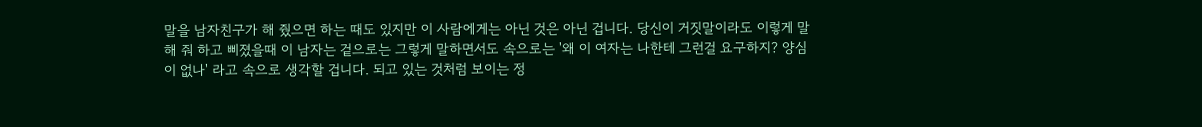말을 남자친구가 해 줬으면 하는 때도 있지만 이 사람에게는 아닌 것은 아닌 겁니다. 당신이 거짓말이라도 이렇게 말해 줘 하고 삐졌을때 이 남자는 겉으로는 그렇게 말하면서도 속으로는 '왜 이 여자는 나한테 그런걸 요구하지? 양심이 없나' 라고 속으로 생각할 겁니다. 되고 있는 것처럼 보이는 정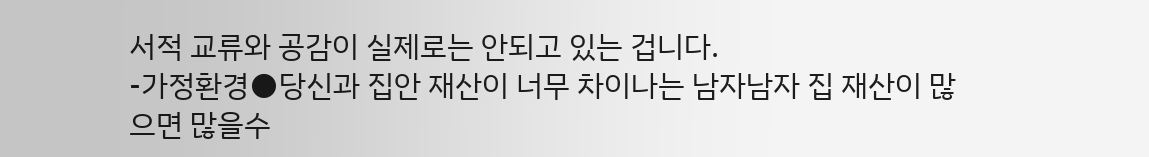서적 교류와 공감이 실제로는 안되고 있는 겁니다.
-가정환경●당신과 집안 재산이 너무 차이나는 남자남자 집 재산이 많으면 많을수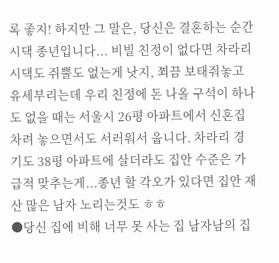록 좋지! 하지만 그 말은, 당신은 결혼하는 순간 시댁 종년입니다... 비빌 친정이 없다면 차라리 시댁도 쥐뿔도 없는게 낫지, 쬐끔 보태줘놓고 유세부리는데 우리 친정에 돈 나올 구석이 하나도 없을 때는 서울시 26평 아파트에서 신혼집 차려 놓으면서도 서러워서 웁니다. 차라리 경기도 38평 아파트에 살더라도 집안 수준은 가급적 맞추는게...종년 할 각오가 있다면 집안 재산 많은 남자 노리는것도 ㅎㅎ
●당신 집에 비해 너무 못 사는 집 남자남의 집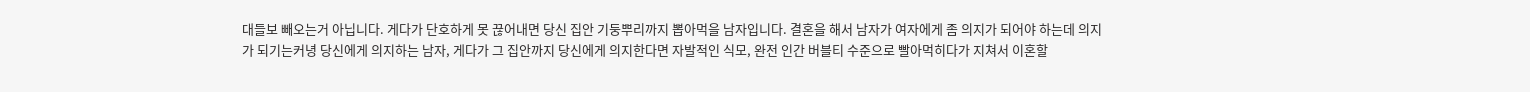대들보 빼오는거 아닙니다. 게다가 단호하게 못 끊어내면 당신 집안 기둥뿌리까지 뽑아먹을 남자입니다. 결혼을 해서 남자가 여자에게 좀 의지가 되어야 하는데 의지가 되기는커녕 당신에게 의지하는 남자, 게다가 그 집안까지 당신에게 의지한다면 자발적인 식모, 완전 인간 버블티 수준으로 빨아먹히다가 지쳐서 이혼할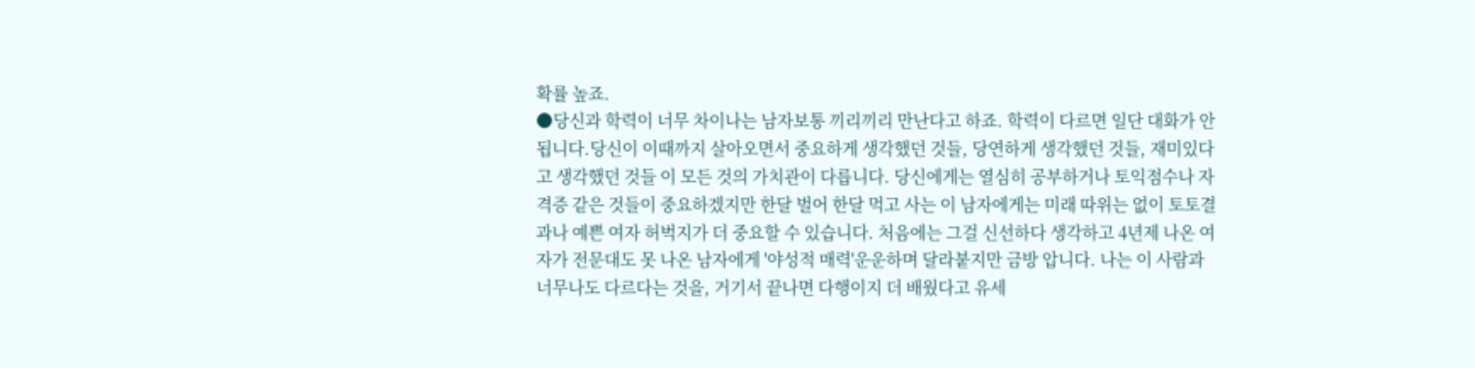확률 높죠.
●당신과 학력이 너무 차이나는 남자보통 끼리끼리 만난다고 하죠. 학력이 다르면 일단 대화가 안됩니다.당신이 이때까지 살아오면서 중요하게 생각했던 것들, 당연하게 생각했던 것들, 재미있다고 생각했던 것들 이 모든 것의 가치관이 다릅니다. 당신에게는 열심히 공부하거나 토익점수나 자격증 같은 것들이 중요하겠지만 한달 벌어 한달 먹고 사는 이 남자에게는 미래 따위는 없이 토토결과나 예쁜 여자 허벅지가 더 중요할 수 있습니다. 처음에는 그걸 신선하다 생각하고 4년제 나온 여자가 전문대도 못 나온 남자에게 '야성적 매력'운운하며 달라붙지만 금방 압니다. 나는 이 사람과 너무나도 다르다는 것을, 거기서 끝나면 다행이지 더 배웠다고 유세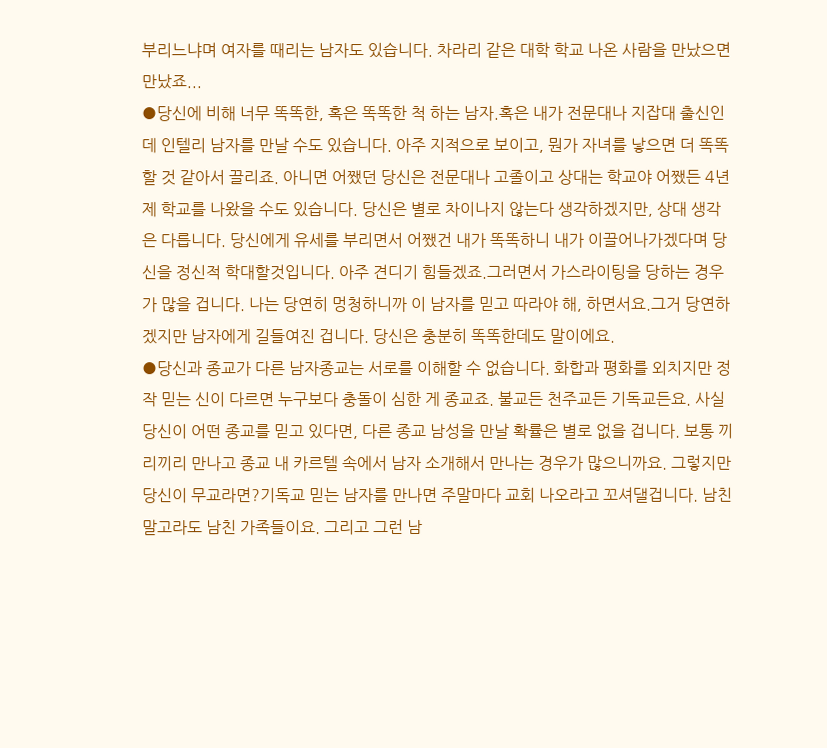부리느냐며 여자를 때리는 남자도 있습니다. 차라리 같은 대학 학교 나온 사람을 만났으면 만났죠...
●당신에 비해 너무 똑똑한, 혹은 똑똑한 척 하는 남자.혹은 내가 전문대나 지잡대 출신인데 인텔리 남자를 만날 수도 있습니다. 아주 지적으로 보이고, 뭔가 자녀를 낳으면 더 똑똑할 것 같아서 끌리죠. 아니면 어쨌던 당신은 전문대나 고졸이고 상대는 학교야 어쨌든 4년제 학교를 나왔을 수도 있습니다. 당신은 별로 차이나지 않는다 생각하겠지만, 상대 생각은 다릅니다. 당신에게 유세를 부리면서 어쨌건 내가 똑똑하니 내가 이끌어나가겠다며 당신을 정신적 학대할것입니다. 아주 견디기 힘들겠죠.그러면서 가스라이팅을 당하는 경우가 많을 겁니다. 나는 당연히 멍청하니까 이 남자를 믿고 따라야 해, 하면서요.그거 당연하겠지만 남자에게 길들여진 겁니다. 당신은 충분히 똑똑한데도 말이에요.
●당신과 종교가 다른 남자종교는 서로를 이해할 수 없습니다. 화합과 평화를 외치지만 정작 믿는 신이 다르면 누구보다 충돌이 심한 게 종교죠. 불교든 천주교든 기독교든요. 사실 당신이 어떤 종교를 믿고 있다면, 다른 종교 남성을 만날 확률은 별로 없을 겁니다. 보통 끼리끼리 만나고 종교 내 카르텔 속에서 남자 소개해서 만나는 경우가 많으니까요. 그렇지만 당신이 무교라면?기독교 믿는 남자를 만나면 주말마다 교회 나오라고 꼬셔댈겁니다. 남친 말고라도 남친 가족들이요. 그리고 그런 남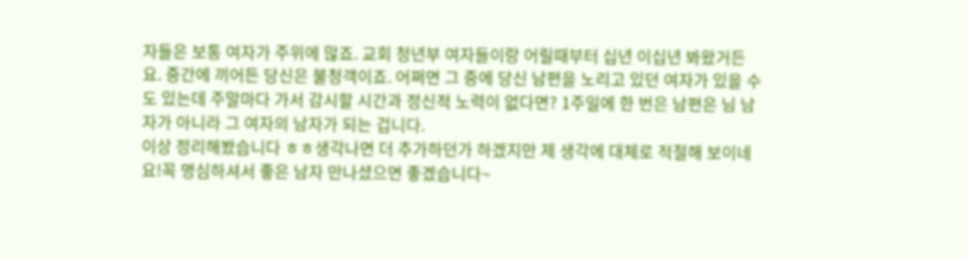자들은 보통 여자가 주위에 많죠. 교회 청년부 여자들이랑 어릴때부터 십년 이십년 봐왔거든요. 중간에 끼어든 당신은 불청객이죠. 어쩌면 그 중에 당신 남편을 노리고 있던 여자가 있을 수도 있는데 주말마다 가서 감시할 시간과 정신적 노력이 없다면? 1주일에 한 번은 남편은 님 남자가 아니라 그 여자의 남자가 되는 겁니다.
이상 정리해봤습니다 ㅎㅎ생각나면 더 추가하던가 하겠지만 제 생각에 대체로 적절해 보이네요!꼭 명심하셔서 좋은 남자 만나셨으면 좋겠습니다~